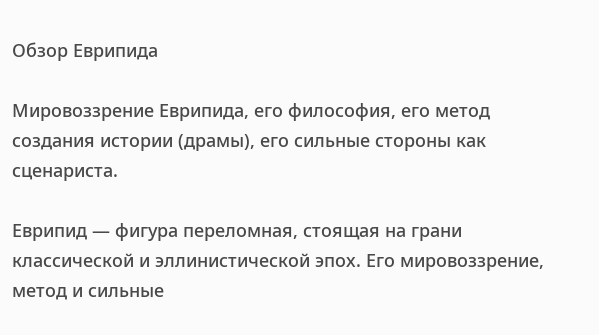Обзор Еврипида

Мировоззрение Еврипида, его философия, его метод создания истории (драмы), его сильные стороны как сценариста.

Еврипид — фигура переломная, стоящая на грани классической и эллинистической эпох. Его мировоззрение, метод и сильные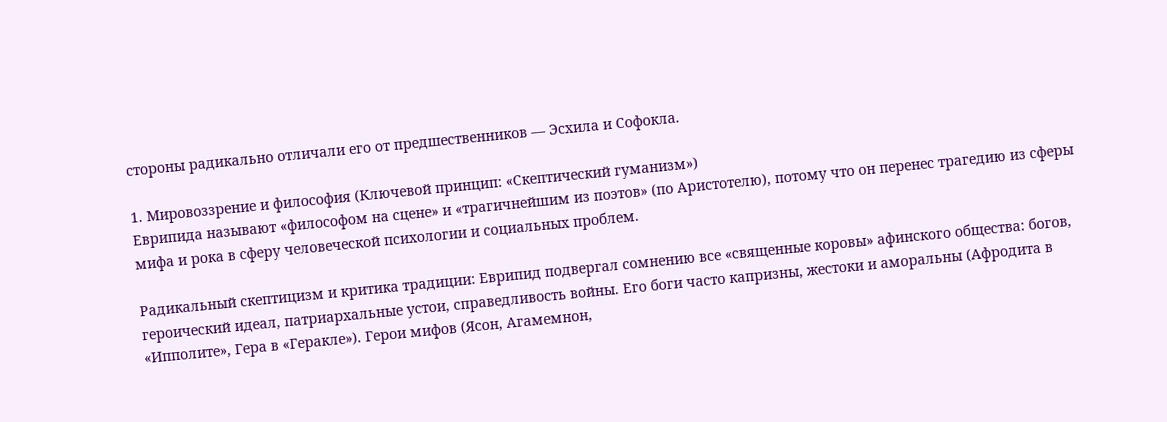стороны радикально отличали его от предшественников — Эсхила и Софокла.

1. Мировоззрение и философия (Ключевой принцип: «Скептический гуманизм»)
Еврипида называют «философом на сцене» и «трагичнейшим из поэтов» (по Аристотелю), потому что он перенес трагедию из сферы мифа и рока в сферу человеческой психологии и социальных проблем.

Радикальный скептицизм и критика традиции: Еврипид подвергал сомнению все «священные коровы» афинского общества: богов, героический идеал, патриархальные устои, справедливость войны. Его боги часто капризны, жестоки и аморальны (Афродита в «Ипполите», Гера в «Геракле»). Герои мифов (Ясон, Агамемнон,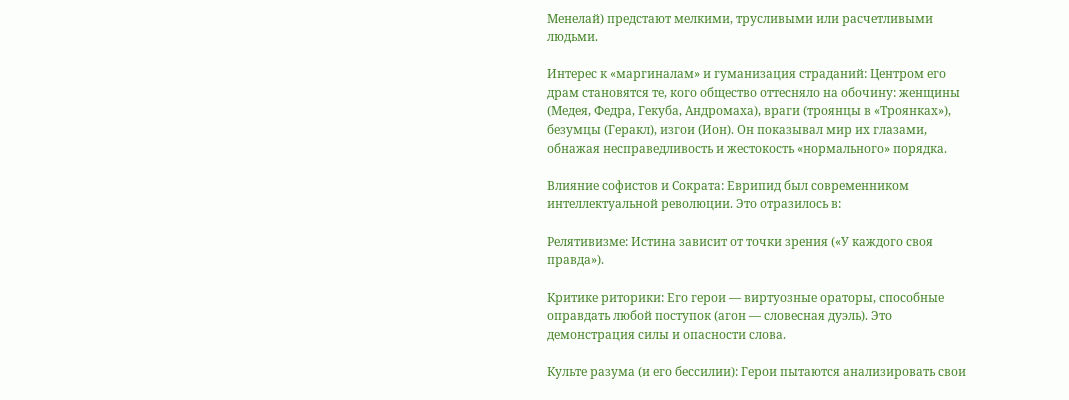Менелай) предстают мелкими, трусливыми или расчетливыми людьми.

Интерес к «маргиналам» и гуманизация страданий: Центром его драм становятся те, кого общество оттесняло на обочину: женщины (Медея, Федра, Гекуба, Андромаха), враги (троянцы в «Троянках»), безумцы (Геракл), изгои (Ион). Он показывал мир их глазами, обнажая несправедливость и жестокость «нормального» порядка.

Влияние софистов и Сократа: Еврипид был современником интеллектуальной революции. Это отразилось в:

Релятивизме: Истина зависит от точки зрения («У каждого своя правда»).

Критике риторики: Его герои — виртуозные ораторы, способные оправдать любой поступок (агон — словесная дуэль). Это демонстрация силы и опасности слова.

Культе разума (и его бессилии): Герои пытаются анализировать свои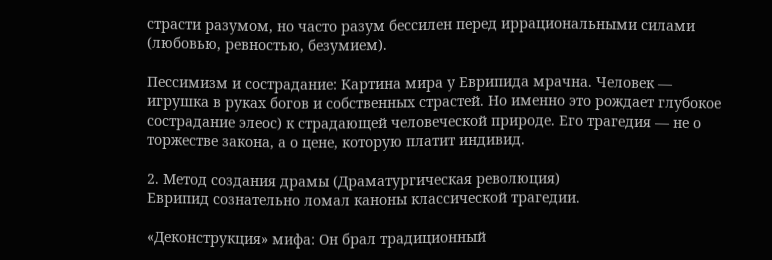страсти разумом, но часто разум бессилен перед иррациональными силами (любовью, ревностью, безумием).

Пессимизм и сострадание: Картина мира у Еврипида мрачна. Человек — игрушка в руках богов и собственных страстей. Но именно это рождает глубокое сострадание элеос) к страдающей человеческой природе. Его трагедия — не о торжестве закона, а о цене, которую платит индивид.

2. Метод создания драмы (Драматургическая революция)
Еврипид сознательно ломал каноны классической трагедии.

«Деконструкция» мифа: Он брал традиционный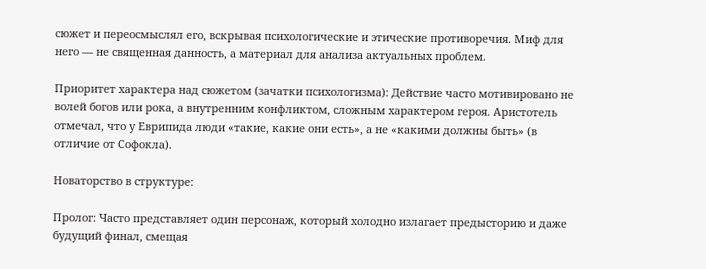сюжет и переосмыслял его, вскрывая психологические и этические противоречия. Миф для него — не священная данность, а материал для анализа актуальных проблем.

Приоритет характера над сюжетом (зачатки психологизма): Действие часто мотивировано не волей богов или рока, а внутренним конфликтом, сложным характером героя. Аристотель отмечал, что у Еврипида люди «такие, какие они есть», а не «какими должны быть» (в отличие от Софокла).

Новаторство в структуре:

Пролог: Часто представляет один персонаж, который холодно излагает предысторию и даже будущий финал, смещая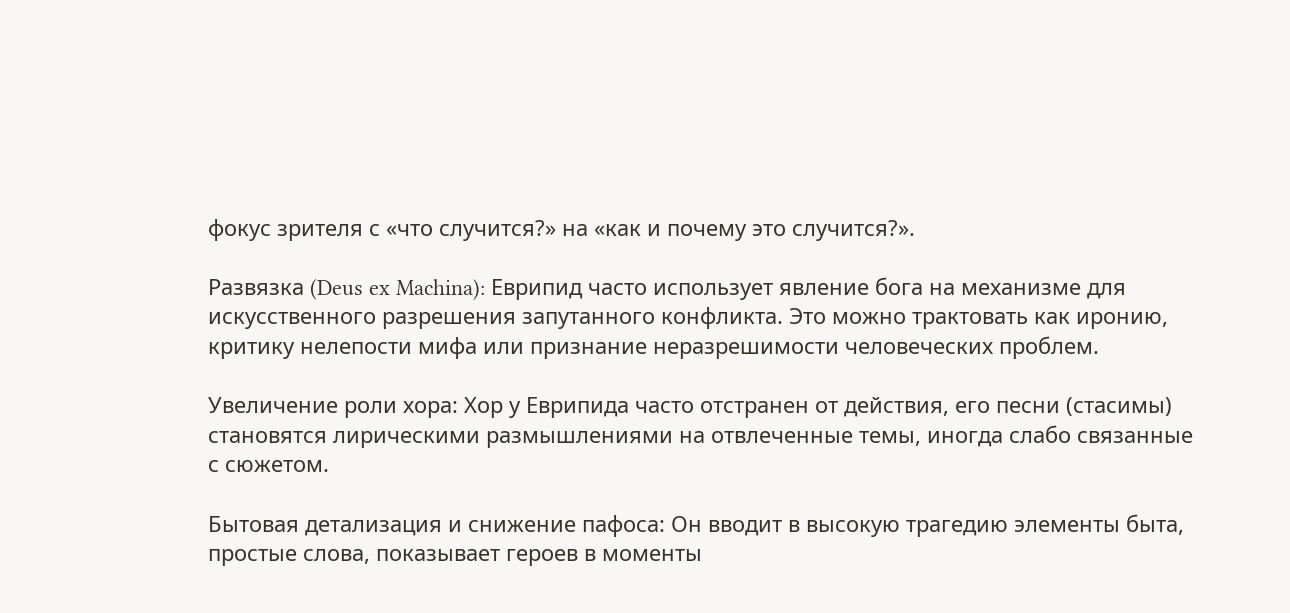фокус зрителя с «что случится?» на «как и почему это случится?».

Развязка (Deus ex Machina): Еврипид часто использует явление бога на механизме для искусственного разрешения запутанного конфликта. Это можно трактовать как иронию, критику нелепости мифа или признание неразрешимости человеческих проблем.

Увеличение роли хора: Хор у Еврипида часто отстранен от действия, его песни (стасимы) становятся лирическими размышлениями на отвлеченные темы, иногда слабо связанные с сюжетом.

Бытовая детализация и снижение пафоса: Он вводит в высокую трагедию элементы быта, простые слова, показывает героев в моменты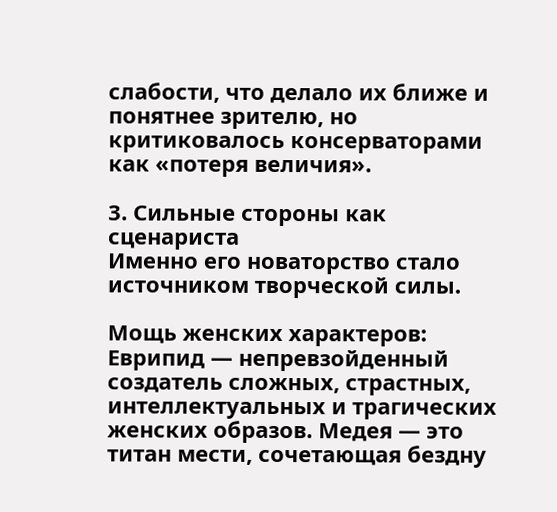слабости, что делало их ближе и понятнее зрителю, но критиковалось консерваторами как «потеря величия».

3. Сильные стороны как сценариста
Именно его новаторство стало источником творческой силы.

Мощь женских характеров: Еврипид — непревзойденный создатель сложных, страстных, интеллектуальных и трагических женских образов. Медея — это титан мести, сочетающая бездну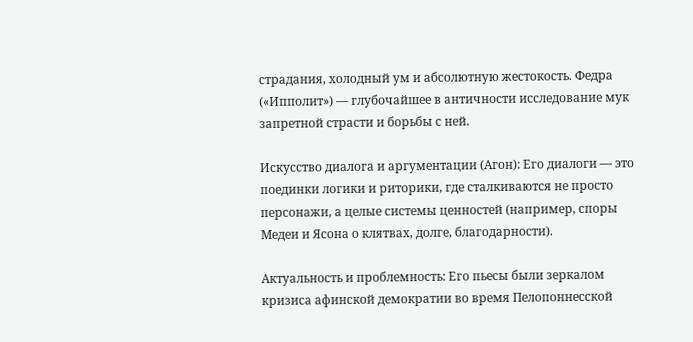страдания, холодный ум и абсолютную жестокость. Федра («Ипполит») — глубочайшее в античности исследование мук запретной страсти и борьбы с ней.

Искусство диалога и аргументации (Агон): Его диалоги — это поединки логики и риторики, где сталкиваются не просто персонажи, а целые системы ценностей (например, споры Медеи и Ясона о клятвах, долге, благодарности).

Актуальность и проблемность: Его пьесы были зеркалом кризиса афинской демократии во время Пелопоннесской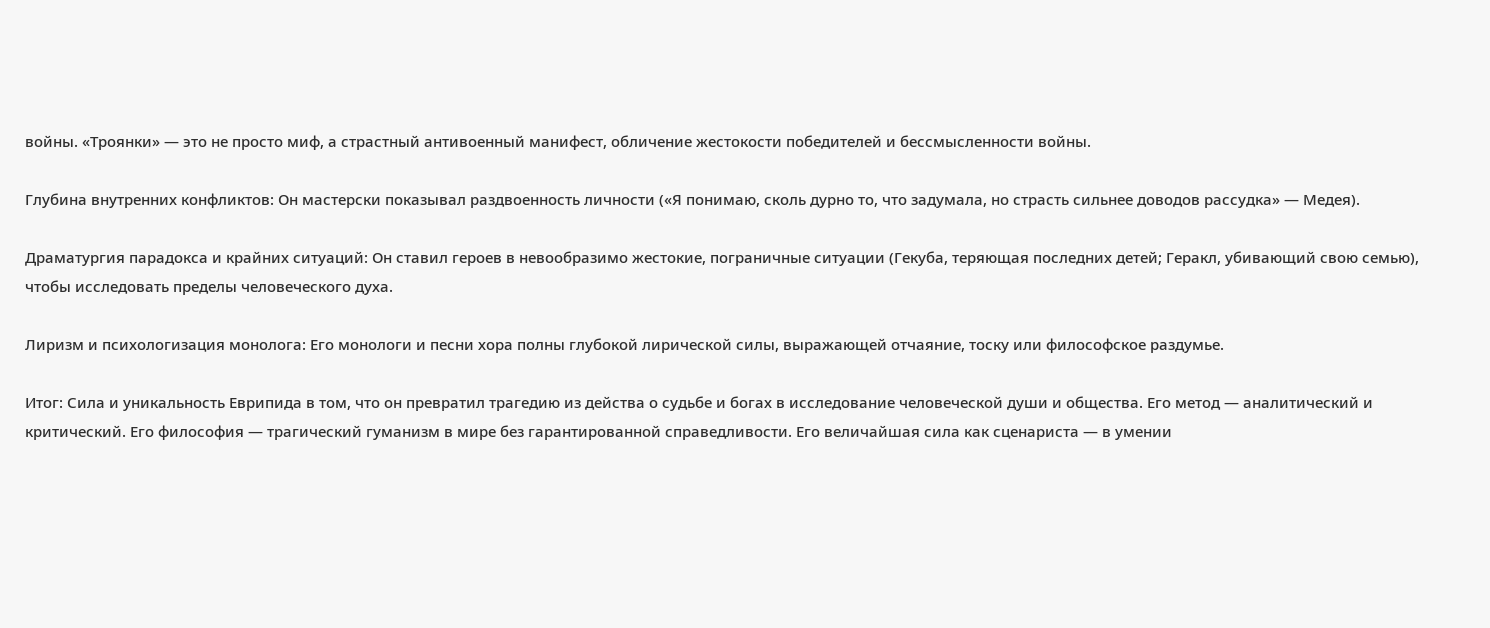войны. «Троянки» — это не просто миф, а страстный антивоенный манифест, обличение жестокости победителей и бессмысленности войны.

Глубина внутренних конфликтов: Он мастерски показывал раздвоенность личности («Я понимаю, сколь дурно то, что задумала, но страсть сильнее доводов рассудка» — Медея).

Драматургия парадокса и крайних ситуаций: Он ставил героев в невообразимо жестокие, пограничные ситуации (Гекуба, теряющая последних детей; Геракл, убивающий свою семью), чтобы исследовать пределы человеческого духа.

Лиризм и психологизация монолога: Его монологи и песни хора полны глубокой лирической силы, выражающей отчаяние, тоску или философское раздумье.

Итог: Сила и уникальность Еврипида в том, что он превратил трагедию из действа о судьбе и богах в исследование человеческой души и общества. Его метод — аналитический и критический. Его философия — трагический гуманизм в мире без гарантированной справедливости. Его величайшая сила как сценариста — в умении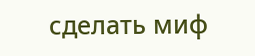сделать миф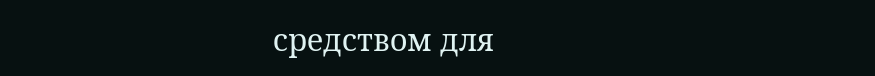средством для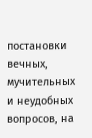постановки вечных, мучительных и неудобных вопросов, на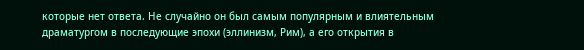которые нет ответа. Не случайно он был самым популярным и влиятельным драматургом в последующие эпохи (эллинизм, Рим), а его открытия в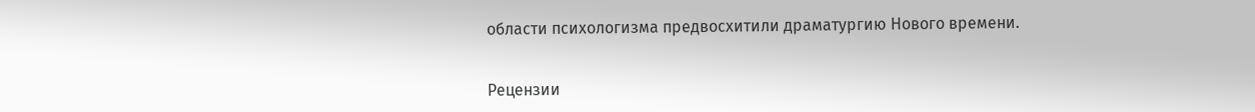области психологизма предвосхитили драматургию Нового времени.


Рецензии